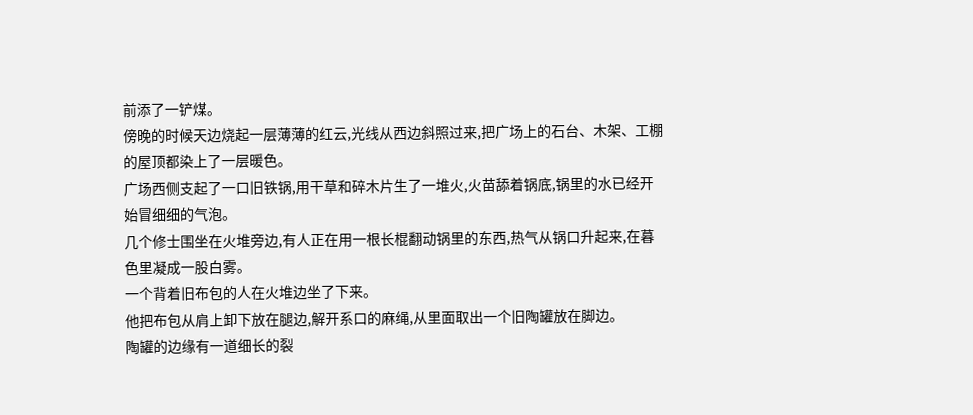前添了一铲煤。
傍晚的时候天边烧起一层薄薄的红云,光线从西边斜照过来,把广场上的石台、木架、工棚的屋顶都染上了一层暖色。
广场西侧支起了一口旧铁锅,用干草和碎木片生了一堆火,火苗舔着锅底,锅里的水已经开始冒细细的气泡。
几个修士围坐在火堆旁边,有人正在用一根长棍翻动锅里的东西,热气从锅口升起来,在暮色里凝成一股白雾。
一个背着旧布包的人在火堆边坐了下来。
他把布包从肩上卸下放在腿边,解开系口的麻绳,从里面取出一个旧陶罐放在脚边。
陶罐的边缘有一道细长的裂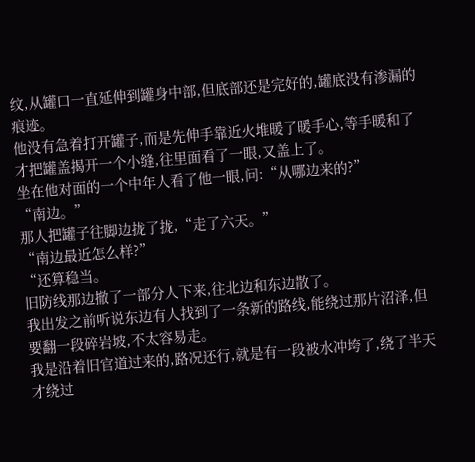纹,从罐口一直延伸到罐身中部,但底部还是完好的,罐底没有渗漏的痕迹。
他没有急着打开罐子,而是先伸手靠近火堆暖了暖手心,等手暖和了才把罐盖揭开一个小缝,往里面看了一眼,又盖上了。
坐在他对面的一个中年人看了他一眼,问:“从哪边来的?”
“南边。”
那人把罐子往脚边拢了拢,“走了六天。”
“南边最近怎么样?”
“还算稳当。
旧防线那边撤了一部分人下来,往北边和东边散了。
我出发之前听说东边有人找到了一条新的路线,能绕过那片沼泽,但要翻一段碎岩坡,不太容易走。
我是沿着旧官道过来的,路况还行,就是有一段被水冲垮了,绕了半天才绕过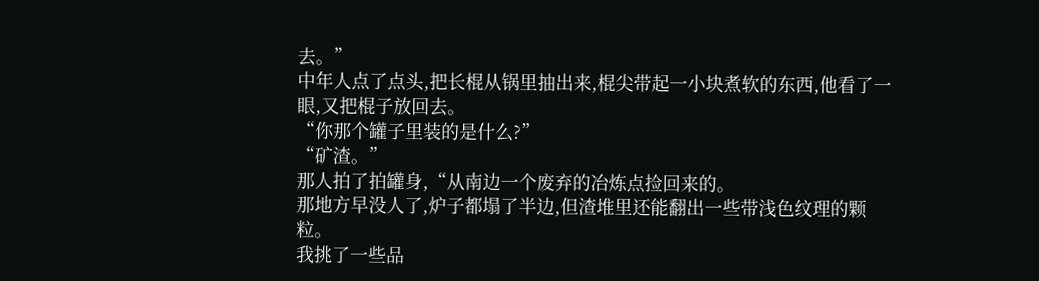去。”
中年人点了点头,把长棍从锅里抽出来,棍尖带起一小块煮软的东西,他看了一眼,又把棍子放回去。
“你那个罐子里装的是什么?”
“矿渣。”
那人拍了拍罐身,“从南边一个废弃的冶炼点捡回来的。
那地方早没人了,炉子都塌了半边,但渣堆里还能翻出一些带浅色纹理的颗粒。
我挑了一些品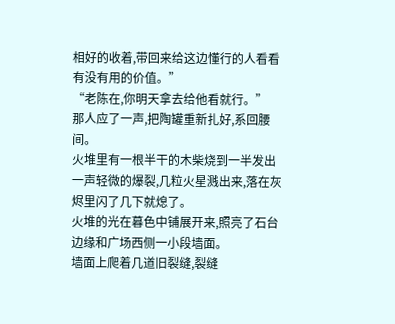相好的收着,带回来给这边懂行的人看看有没有用的价值。”
“老陈在,你明天拿去给他看就行。”
那人应了一声,把陶罐重新扎好,系回腰间。
火堆里有一根半干的木柴烧到一半发出一声轻微的爆裂,几粒火星溅出来,落在灰烬里闪了几下就熄了。
火堆的光在暮色中铺展开来,照亮了石台边缘和广场西侧一小段墙面。
墙面上爬着几道旧裂缝,裂缝